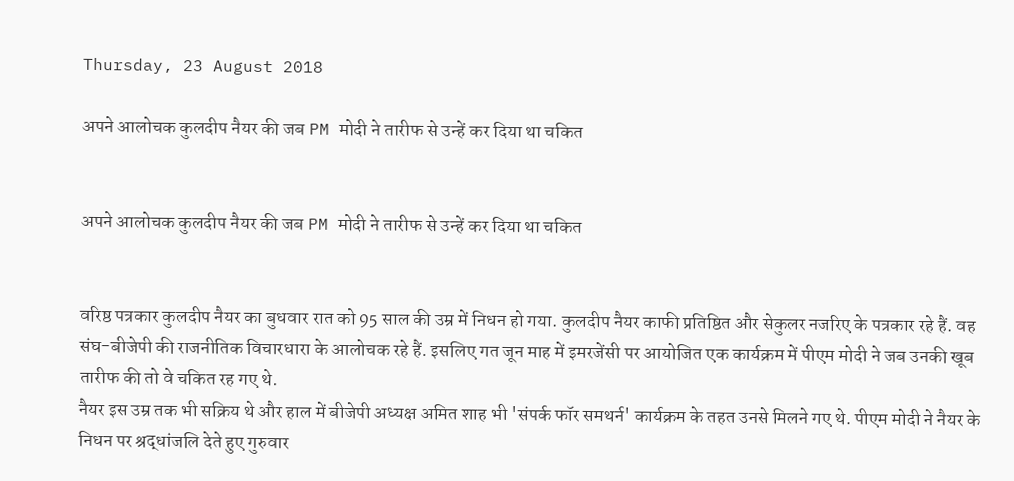Thursday, 23 August 2018

अपने आलोचक कुलदीप नैयर की जब PM मोदी ने तारीफ से उन्हें कर दिया था चकित


अपने आलोचक कुलदीप नैयर की जब PM मोदी ने तारीफ से उन्हें कर दिया था चकित


वरिष्ठ पत्रकार कुलदीप नैयर का बुधवार रात को 95 साल की उम्र में निधन हो गया. कुलदीप नैयर काफी प्रतिष्ठित और सेकुलर नजरिए के पत्रकार रहे हैं. वह संघ-बीजेपी की राजनीतिक विचारधारा के आलोचक रहे हैं. इसलिए गत जून माह में इमरजेंसी पर आयोजित एक कार्यक्रम में पीएम मोदी ने जब उनकी खूब तारीफ की तो वे चकित रह गए थे.
नैयर इस उम्र तक भी सक्रिय थे और हाल में बीजेपी अध्यक्ष अमित शाह भी 'संपर्क फॉर समथर्न' कार्यक्रम के तहत उनसे मिलने गए थे. पीएम मोदी ने नैयर के निधन पर श्रद्धांजलि देते हुए गुरुवार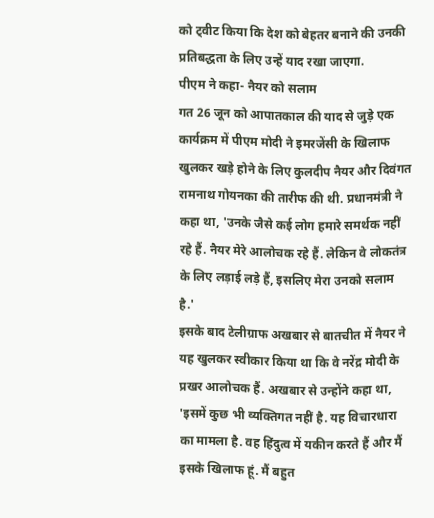को ट्वीट किया कि देश को बेहतर बनाने की उनकी प्रतिबद्धता के लिए उन्हें याद रखा जाएगा.
पीएम ने कहा- नैयर को सलाम
गत 26 जून को आपातकाल की याद से जुड़े एक कार्यक्रम में पीएम मोदी ने इमरजेंसी के खिलाफ खुलकर खड़े होने के लिए कुलदीप नैयर और दिवंगत रामनाथ गोयनका की तारीफ की थी. प्रधानमंत्री ने कहा था, 'उनके जैसे कई लोग हमारे समर्थक नहीं रहे हैं. नैयर मेरे आलोचक रहे हैं. लेकिन वे लोकतंत्र के लिए लड़ाई लड़े हैं, इसलिए मेरा उनको सलाम है.'
इसके बाद टेलीग्राफ अखबार से बातचीत में नैयर ने यह खुलकर स्वीकार किया था कि वे नरेंद्र मोदी के प्रखर आलोचक हैं. अखबार से उन्होंने कहा था, 'इसमें कुछ भी व्यक्तिगत नहीं है. यह विचारधारा का मामला है. वह हिंदुत्व में यकीन करते हैं और मैं इसके खिलाफ हूं. मैं बहुत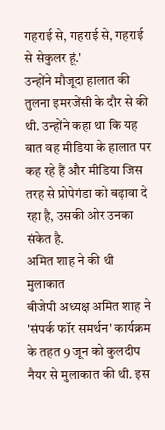गहराई से, गहराई से, गहराई से सेकुलर हूं.'
उन्होंने मौजूदा हालात की तुलना इमरजेंसी के दौर से की थी. उन्होंने कहा था कि यह बात वह मीडिया के हालात पर कह रहे हैं और मीडिया जिस तरह से प्रोपेगंडा को बढ़ावा दे रहा है, उसकी ओर उनका संकेत है.
अमित शाह ने की थी मुलाकात
बीजेपी अध्यक्ष अमित शाह ने 'संपर्क फॉर समर्थन' कार्यक्रम के तहत 9 जून को कुलदीप नैयर से मुलाकात की थी. इस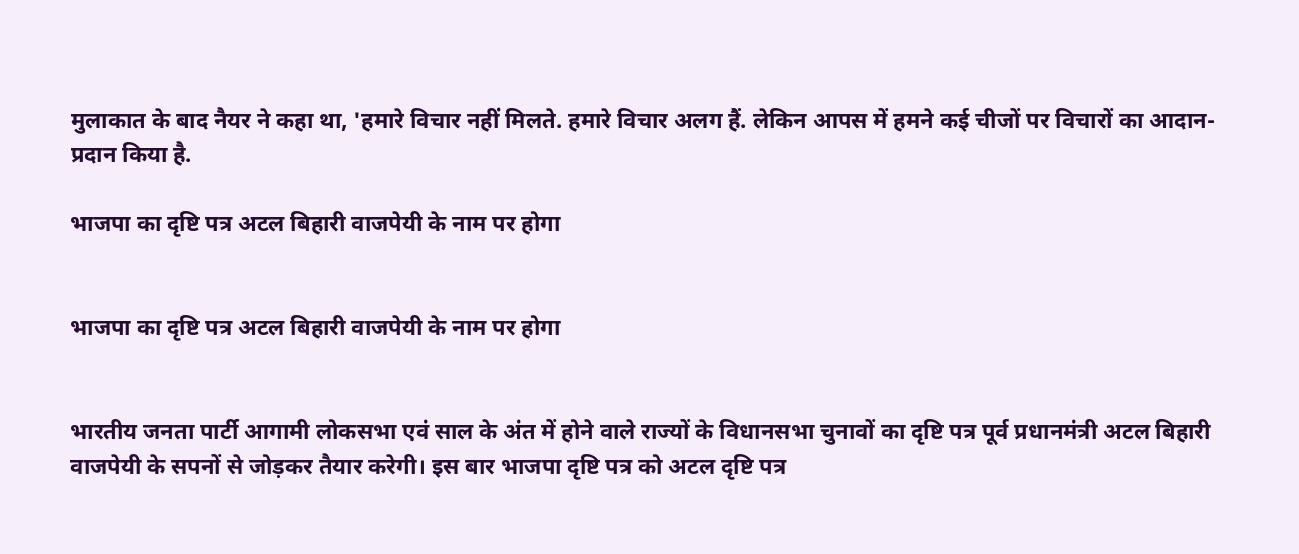मुलाकात के बाद नैयर ने कहा था, 'हमारे विचार नहीं मिलते. हमारे विचार अलग हैं. लेकिन आपस में हमने कई चीजों पर विचारों का आदान-प्रदान किया है.

भाजपा का दृष्टि पत्र अटल बिहारी वाजपेयी के नाम पर होगा


भाजपा का दृष्टि पत्र अटल बिहारी वाजपेयी के नाम पर होगा


भारतीय जनता पार्टी आगामी लोकसभा एवं साल के अंत में होने वाले राज्यों के विधानसभा चुनावों का दृष्टि पत्र पूर्व प्रधानमंत्री अटल बिहारी वाजपेयी के सपनों से जोड़कर तैयार करेगी। इस बार भाजपा दृष्टि पत्र को अटल दृष्टि पत्र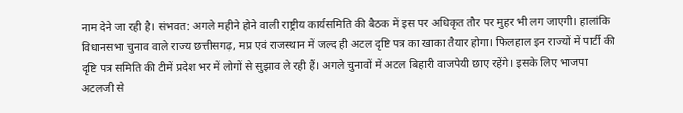नाम देने जा रही है। संभवत: अगले महीने होने वाली राष्ट्रीय कार्यसमिति की बैठक में इस पर अधिकृत तौर पर मुहर भी लग जाएगी। हालांकि  विधानसभा चुनाव वाले राज्य छत्तीसगढ़, मप्र एवं राजस्थान में जल्द ही अटल दृष्टि पत्र का खाका तैयार होगा। फिलहाल इन राज्यों में पार्टी की दृष्टि पत्र समिति की टीमें प्रदेश भर में लोगों से सुझाव ले रही हैं। अगले चुनावों में अटल बिहारी वाजपेयी छाए रहेंगे। इसके लिए भाजपा अटलजी से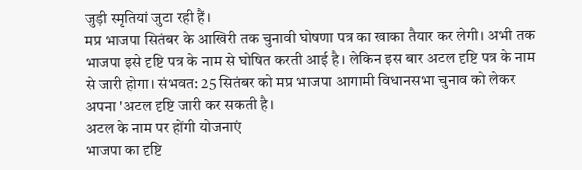जुड़ी स्मृतियां जुटा रही हैं।
मप्र भाजपा सितंबर के आखिरी तक चुनावी घोषणा पत्र का खाका तैयार कर लेगी। अभी तक भाजपा इसे दृष्टि पत्र के नाम से घोषित करती आई है। लेकिन इस बार अटल दृष्टि पत्र के नाम से जारी होगा। संभवत: 25 सितंबर को मप्र भाजपा आगामी विधानसभा चुनाव को लेकर अपना 'अटल दृष्टि जारी कर सकती है।
अटल के नाम पर होंगी योजनाएं
भाजपा का दृष्टि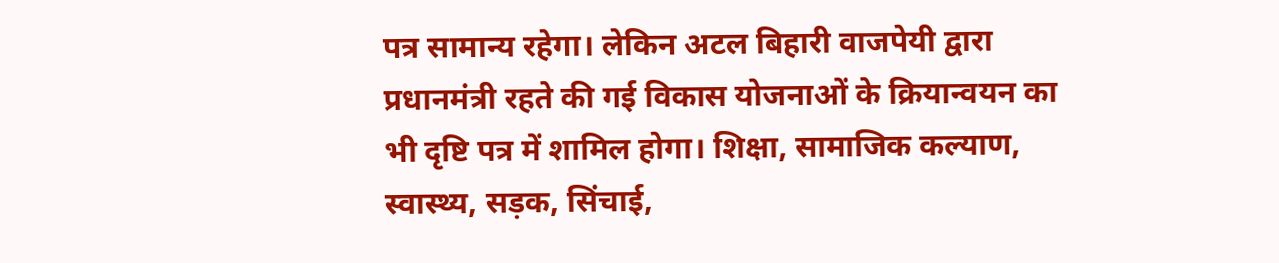पत्र सामान्य रहेगा। लेकिन अटल बिहारी वाजपेयी द्वारा प्रधानमंत्री रहते की गई विकास योजनाओं के क्रियान्वयन का भी दृष्टि पत्र में शामिल होगा। शिक्षा, सामाजिक कल्याण, स्वास्थ्य, सड़क, सिंचाई,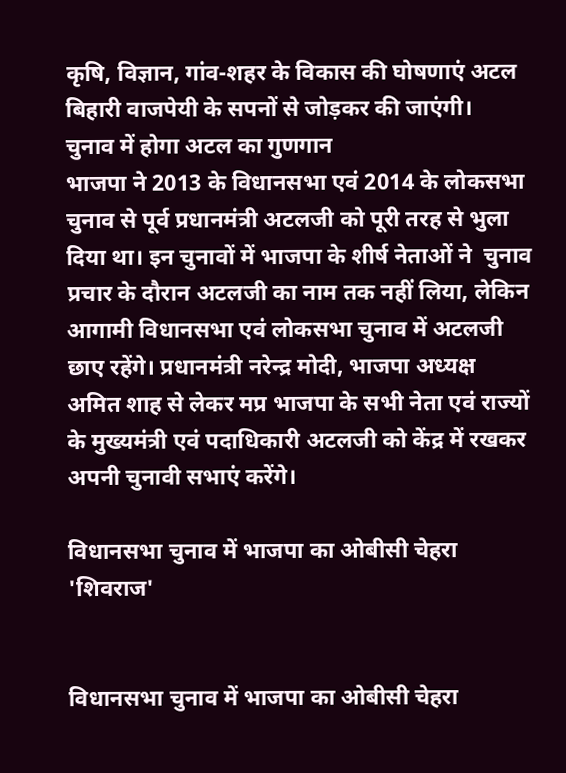कृषि, विज्ञान, गांव-शहर के विकास की घोषणाएं अटल बिहारी वाजपेयी के सपनों से जोड़कर की जाएंगी।
चुनाव में होगा अटल का गुणगान
भाजपा ने 2013 के विधानसभा एवं 2014 के लोकसभा चुनाव से पूर्व प्रधानमंत्री अटलजी को पूरी तरह से भुला दिया था। इन चुनावों में भाजपा के शीर्ष नेताओं ने  चुनाव प्रचार के दौरान अटलजी का नाम तक नहीं लिया, लेकिन आगामी विधानसभा एवं लोकसभा चुनाव में अटलजी छाए रहेंगे। प्रधानमंत्री नरेन्द्र मोदी, भाजपा अध्यक्ष अमित शाह से लेकर मप्र भाजपा के सभी नेता एवं राज्यों के मुख्यमंत्री एवं पदाधिकारी अटलजी को केंद्र में रखकर अपनी चुनावी सभाएं करेंगे।

विधानसभा चुनाव में भाजपा का ओबीसी चेहरा 'शिवराज'


विधानसभा चुनाव में भाजपा का ओबीसी चेहरा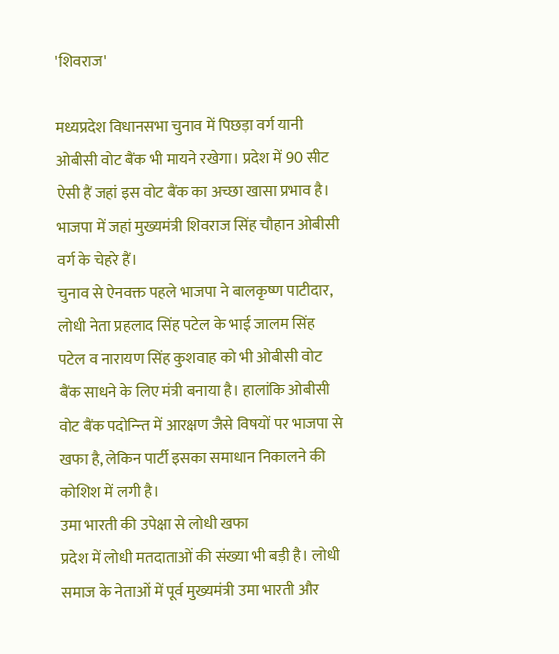'शिवराज'

मध्यप्रदेश विधानसभा चुनाव में पिछड़ा वर्ग यानी ओबीसी वोट बैंक भी मायने रखेगा। प्रदेश में 90 सीट ऐसी हैं जहां इस वोट बैंक का अच्छा खासा प्रभाव है। भाजपा में जहां मुख्यमंत्री शिवराज सिंह चौहान ओबीसी वर्ग के चेहरे हैं।
चुनाव से ऐनवक्त पहले भाजपा ने बालकृष्ण पाटीदार, लोधी नेता प्रहलाद सिंह पटेल के भाई जालम सिंह पटेल व नारायण सिंह कुशवाह को भी ओबीसी वोट बैंक साधने के लिए मंत्री बनाया है। हालांकि ओबीसी वोट बैंक पदोन्न्ति में आरक्षण जैसे विषयों पर भाजपा से खफा है, लेकिन पार्टी इसका समाधान निकालने की कोशिश में लगी है।
उमा भारती की उपेक्षा से लोधी खफा
प्रदेश में लोधी मतदाताओं की संख्या भी बड़ी है। लोधी समाज के नेताओं में पूर्व मुख्यमंत्री उमा भारती और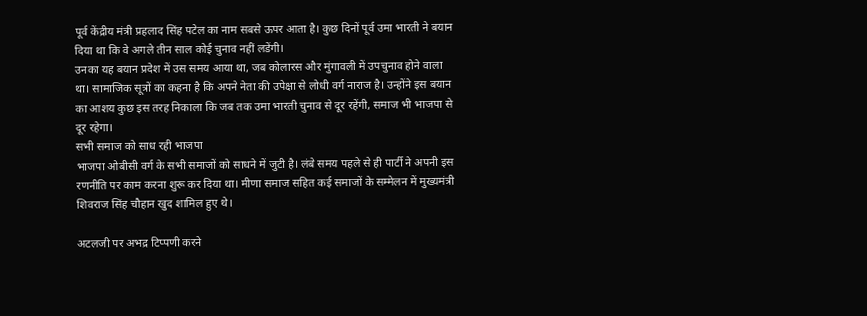पूर्व केंद्रीय मंत्री प्रहलाद सिंह पटेल का नाम सबसे ऊपर आता है। कुछ दिनों पूर्व उमा भारती ने बयान दिया था कि वे अगले तीन साल कोई चुनाव नहीं लडेंगी।
उनका यह बयान प्रदेश में उस समय आया था, जब कोलारस और मुंगावली में उपचुनाव होने वाला था। सामाजिक सूत्रों का कहना है कि अपने नेता की उपेक्षा से लोधी वर्ग नाराज है। उन्होंने इस बयान का आशय कुछ इस तरह निकाला कि जब तक उमा भारती चुनाव से दूर रहेंगी, समाज भी भाजपा से दूर रहेगा।
सभी समाज को साध रही भाजपा
भाजपा ओबीसी वर्ग के सभी समाजों को साधने में जुटी है। लंबे समय पहले से ही पार्टी ने अपनी इस रणनीति पर काम करना शुरू कर दिया था। मीणा समाज सहित कई समाजों के सम्मेलन में मुख्यमंत्री शिवराज सिंह चौहान खुद शामिल हुए थे।

अटलजी पर अभद्र टिप्पणी करने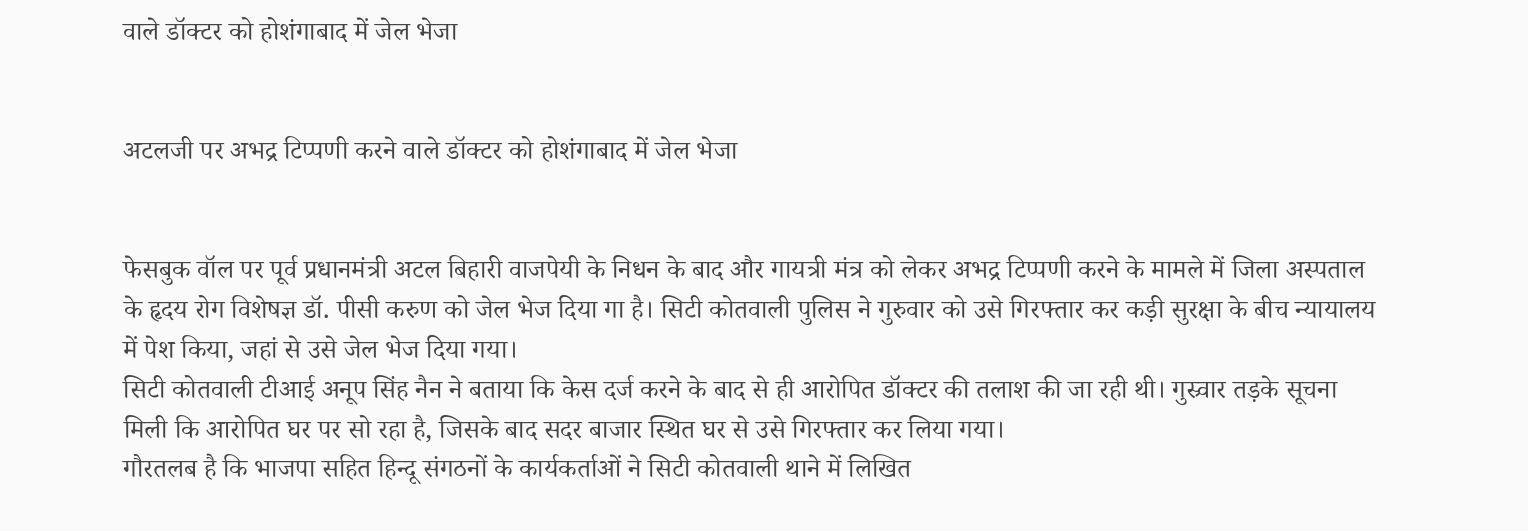वाले डॉक्टर को होशंगाबाद में जेल भेजा


अटलजी पर अभद्र टिप्पणी करने वाले डॉक्टर को होशंगाबाद में जेल भेजा


फेसबुक वॉल पर पूर्व प्रधानमंत्री अटल बिहारी वाजपेयी के निधन के बाद और गायत्री मंत्र को लेकर अभद्र टिप्पणी करने के मामले में जिला अस्पताल के हृदय रोग विशेषज्ञ डॉ. पीसी करुण को जेल भेज दिया गा है। सिटी कोतवाली पुलिस ने गुरुवार को उसे गिरफ्तार कर कड़ी सुरक्षा के बीच न्यायालय में पेश किया, जहां से उसे जेल भेज दिया गया।
सिटी कोतवाली टीआई अनूप सिंह नैन ने बताया कि केस दर्ज करने के बाद से ही आरोपित डॉक्टर की तलाश की जा रही थी। गुस्र्वार तड़के सूचना मिली कि आरोपित घर पर सो रहा है, जिसके बाद सदर बाजार स्थित घर से उसे गिरफ्तार कर लिया गया।
गौरतलब है कि भाजपा सहित हिन्दू संगठनों के कार्यकर्ताओं ने सिटी कोतवाली थाने में लिखित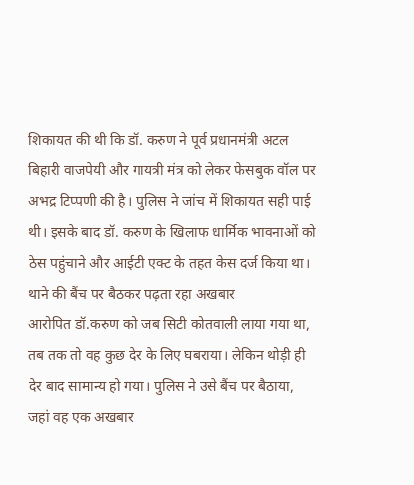शिकायत की थी कि डॉ. करुण ने पूर्व प्रधानमंत्री अटल बिहारी वाजपेयी और गायत्री मंत्र को लेकर फेसबुक वॉल पर अभद्र टिप्पणी की है। पुलिस ने जांच में शिकायत सही पाई थी। इसके बाद डॉ. करुण के खिलाफ धार्मिक भावनाओं को ठेस पहुंचाने और आईटी एक्ट के तहत केस दर्ज किया था।
थाने की बैंच पर बैठकर पढ़ता रहा अखबार
आरोपित डॉ.करुण को जब सिटी कोतवाली लाया गया था, तब तक तो वह कुछ देर के लिए घबराया। लेकिन थोड़ी ही देर बाद सामान्य हो गया। पुलिस ने उसे बैंच पर बैठाया, जहां वह एक अखबार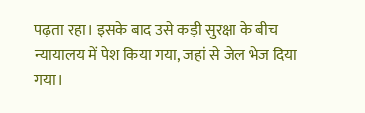पढ़ता रहा। इसके बाद उसे कड़ी सुरक्षा के बीच न्यायालय में पेश किया गया, जहां से जेल भेज दिया गया।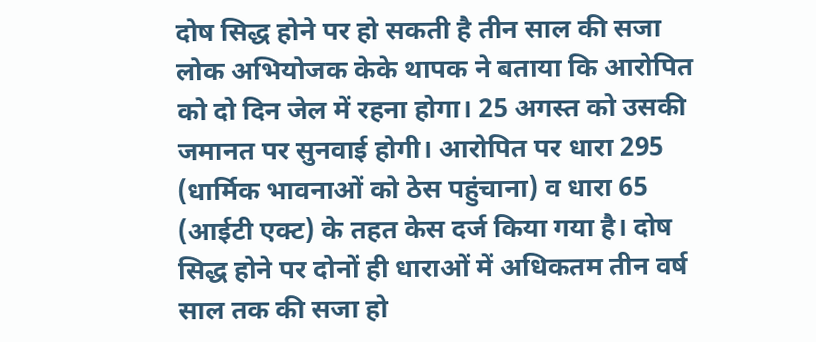दोष सिद्ध होने पर हो सकती है तीन साल की सजा
लोक अभियोजक केके थापक ने बताया कि आरोपित को दो दिन जेल में रहना होगा। 25 अगस्त को उसकी जमानत पर सुनवाई होगी। आरोपित पर धारा 295 (धार्मिक भावनाओं को ठेस पहुंचाना) व धारा 65 (आईटी एक्ट) के तहत केस दर्ज किया गया है। दोष सिद्ध होने पर दोनों ही धाराओं में अधिकतम तीन वर्ष साल तक की सजा हो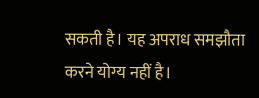सकती है। यह अपराध समझौता करने योग्य नहीं है।